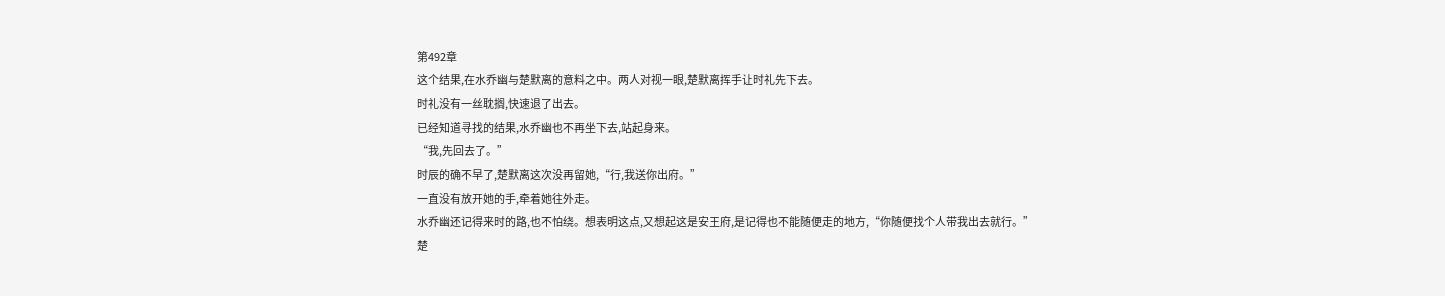第492章
这个结果,在水乔幽与楚默离的意料之中。两人对视一眼,楚默离挥手让时礼先下去。
时礼没有一丝耽搁,快速退了出去。
已经知道寻找的结果,水乔幽也不再坐下去,站起身来。
“我,先回去了。”
时辰的确不早了,楚默离这次没再留她,“行,我送你出府。”
一直没有放开她的手,牵着她往外走。
水乔幽还记得来时的路,也不怕绕。想表明这点,又想起这是安王府,是记得也不能随便走的地方,“你随便找个人带我出去就行。”
楚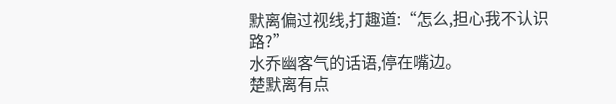默离偏过视线,打趣道:“怎么,担心我不认识路?”
水乔幽客气的话语,停在嘴边。
楚默离有点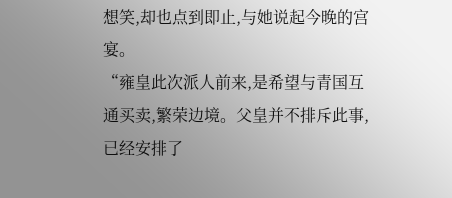想笑,却也点到即止,与她说起今晚的宫宴。
“雍皇此次派人前来,是希望与青国互通买卖,繁荣边境。父皇并不排斥此事,已经安排了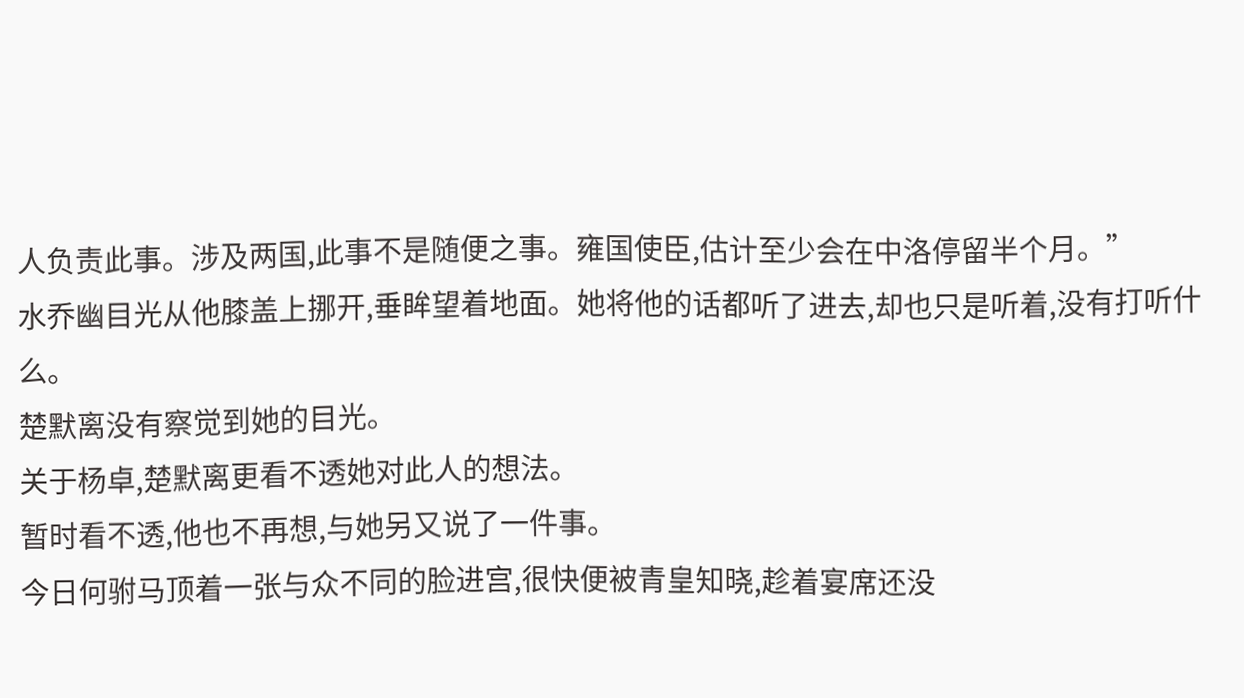人负责此事。涉及两国,此事不是随便之事。雍国使臣,估计至少会在中洛停留半个月。”
水乔幽目光从他膝盖上挪开,垂眸望着地面。她将他的话都听了进去,却也只是听着,没有打听什么。
楚默离没有察觉到她的目光。
关于杨卓,楚默离更看不透她对此人的想法。
暂时看不透,他也不再想,与她另又说了一件事。
今日何驸马顶着一张与众不同的脸进宫,很快便被青皇知晓,趁着宴席还没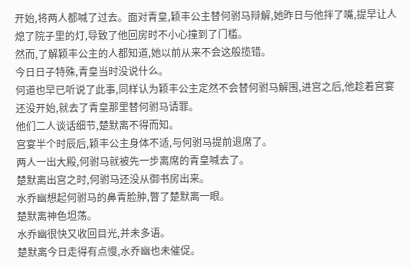开始,将两人都喊了过去。面对青皇,颖丰公主替何驸马辩解,她昨日与他拌了嘴,提早让人熄了院子里的灯,导致了他回房时不小心撞到了门槛。
然而,了解颖丰公主的人都知道,她以前从来不会这般揽错。
今日日子特殊,青皇当时没说什么。
何道也早已听说了此事,同样认为颖丰公主定然不会替何驸马解围,进宫之后,他趁着宫宴还没开始,就去了青皇那里替何驸马请罪。
他们二人谈话细节,楚默离不得而知。
宫宴半个时辰后,颖丰公主身体不适,与何驸马提前退席了。
两人一出大殿,何驸马就被先一步离席的青皇喊去了。
楚默离出宫之时,何驸马还没从御书房出来。
水乔幽想起何驸马的鼻青脸肿,瞥了楚默离一眼。
楚默离神色坦荡。
水乔幽很快又收回目光,并未多语。
楚默离今日走得有点慢,水乔幽也未催促。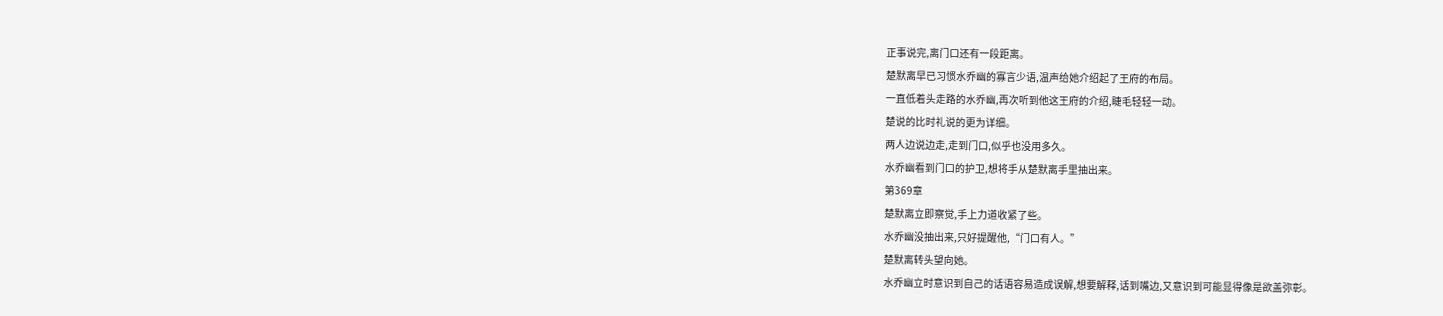正事说完,离门口还有一段距离。
楚默离早已习惯水乔幽的寡言少语,温声给她介绍起了王府的布局。
一直低着头走路的水乔幽,再次听到他这王府的介绍,睫毛轻轻一动。
楚说的比时礼说的更为详细。
两人边说边走,走到门口,似乎也没用多久。
水乔幽看到门口的护卫,想将手从楚默离手里抽出来。
第369章
楚默离立即察觉,手上力道收紧了些。
水乔幽没抽出来,只好提醒他,“门口有人。”
楚默离转头望向她。
水乔幽立时意识到自己的话语容易造成误解,想要解释,话到嘴边,又意识到可能显得像是欲盖弥彰。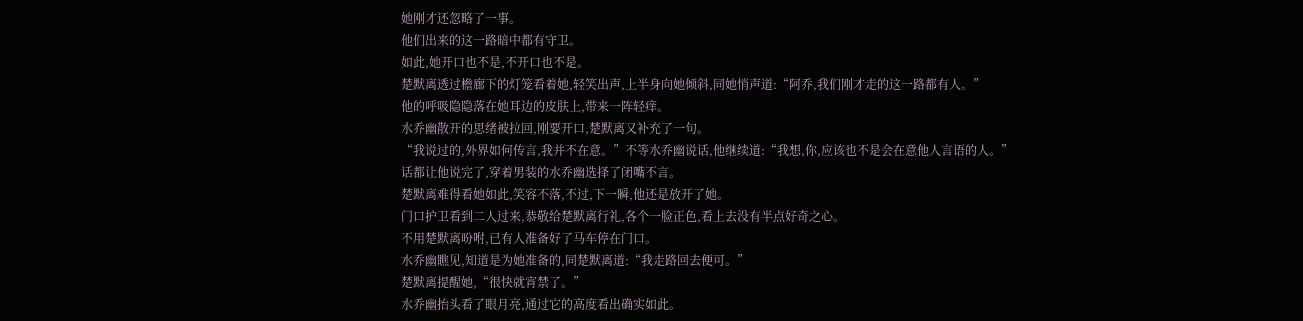她刚才还忽略了一事。
他们出来的这一路暗中都有守卫。
如此,她开口也不是,不开口也不是。
楚默离透过檐廊下的灯笼看着她,轻笑出声,上半身向她倾斜,同她悄声道:“阿乔,我们刚才走的这一路都有人。”
他的呼吸隐隐落在她耳边的皮肤上,带来一阵轻痒。
水乔幽散开的思绪被拉回,刚要开口,楚默离又补充了一句。
“我说过的,外界如何传言,我并不在意。”不等水乔幽说话,他继续道:“我想,你,应该也不是会在意他人言语的人。”
话都让他说完了,穿着男装的水乔幽选择了闭嘴不言。
楚默离难得看她如此,笑容不落,不过,下一瞬,他还是放开了她。
门口护卫看到二人过来,恭敬给楚默离行礼,各个一脸正色,看上去没有半点好奇之心。
不用楚默离吩咐,已有人准备好了马车停在门口。
水乔幽瞧见,知道是为她准备的,同楚默离道:“我走路回去便可。”
楚默离提醒她,“很快就宵禁了。”
水乔幽抬头看了眼月亮,通过它的高度看出确实如此。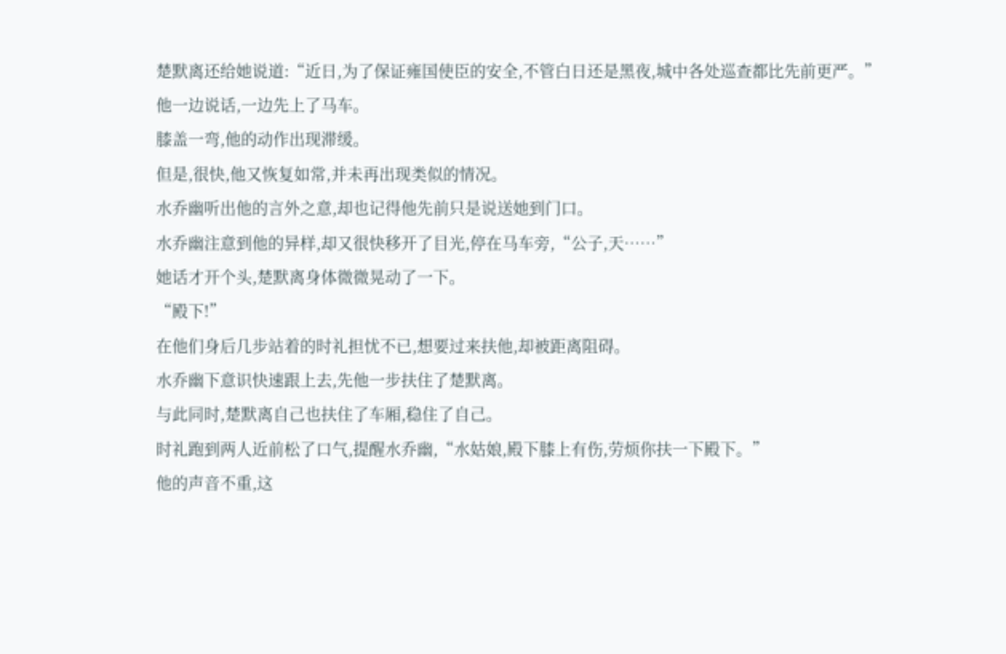楚默离还给她说道:“近日,为了保证雍国使臣的安全,不管白日还是黑夜,城中各处巡查都比先前更严。”
他一边说话,一边先上了马车。
膝盖一弯,他的动作出现滞缓。
但是,很快,他又恢复如常,并未再出现类似的情况。
水乔幽听出他的言外之意,却也记得他先前只是说送她到门口。
水乔幽注意到他的异样,却又很快移开了目光,停在马车旁,“公子,天……”
她话才开个头,楚默离身体微微晃动了一下。
“殿下!”
在他们身后几步站着的时礼担忧不已,想要过来扶他,却被距离阻碍。
水乔幽下意识快速跟上去,先他一步扶住了楚默离。
与此同时,楚默离自己也扶住了车厢,稳住了自己。
时礼跑到两人近前松了口气,提醒水乔幽,“水姑娘,殿下膝上有伤,劳烦你扶一下殿下。”
他的声音不重,这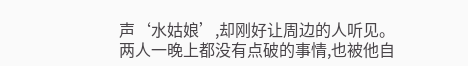声‘水姑娘’,却刚好让周边的人听见。
两人一晚上都没有点破的事情,也被他自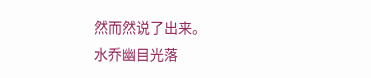然而然说了出来。
水乔幽目光落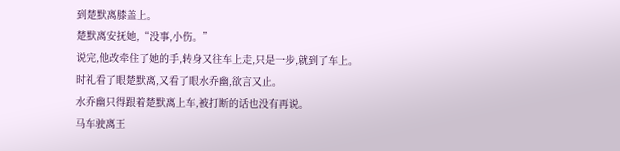到楚默离膝盖上。
楚默离安抚她,“没事,小伤。”
说完,他改牵住了她的手,转身又往车上走,只是一步,就到了车上。
时礼看了眼楚默离,又看了眼水乔幽,欲言又止。
水乔幽只得跟着楚默离上车,被打断的话也没有再说。
马车驶离王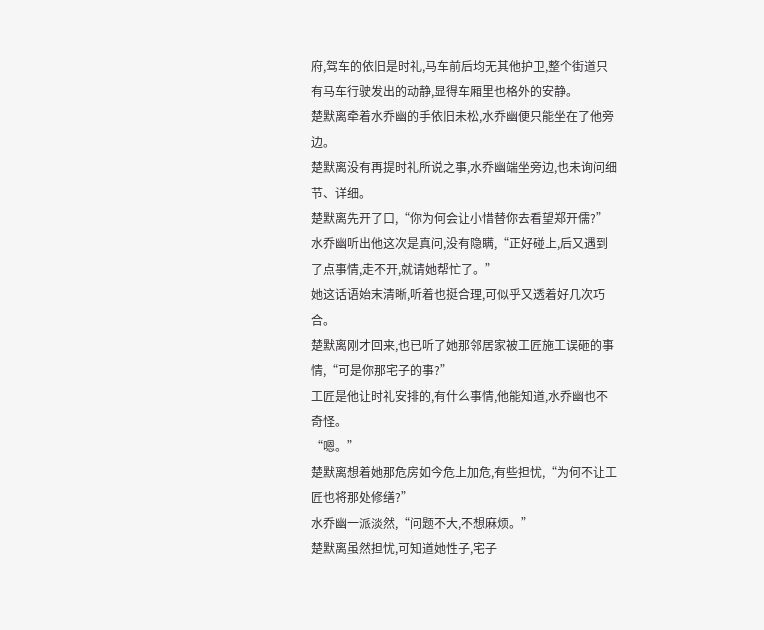府,驾车的依旧是时礼,马车前后均无其他护卫,整个街道只有马车行驶发出的动静,显得车厢里也格外的安静。
楚默离牵着水乔幽的手依旧未松,水乔幽便只能坐在了他旁边。
楚默离没有再提时礼所说之事,水乔幽端坐旁边,也未询问细节、详细。
楚默离先开了口,“你为何会让小惜替你去看望郑开儒?”
水乔幽听出他这次是真问,没有隐瞒,“正好碰上,后又遇到了点事情,走不开,就请她帮忙了。”
她这话语始末清晰,听着也挺合理,可似乎又透着好几次巧合。
楚默离刚才回来,也已听了她那邻居家被工匠施工误砸的事情,“可是你那宅子的事?”
工匠是他让时礼安排的,有什么事情,他能知道,水乔幽也不奇怪。
“嗯。”
楚默离想着她那危房如今危上加危,有些担忧,“为何不让工匠也将那处修缮?”
水乔幽一派淡然,“问题不大,不想麻烦。”
楚默离虽然担忧,可知道她性子,宅子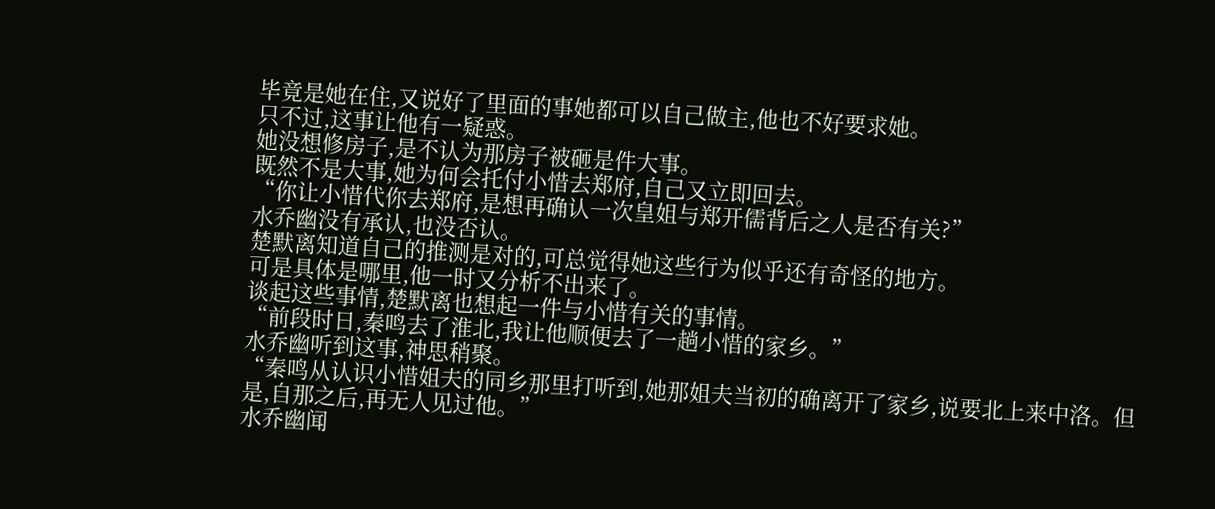毕竟是她在住,又说好了里面的事她都可以自己做主,他也不好要求她。
只不过,这事让他有一疑惑。
她没想修房子,是不认为那房子被砸是件大事。
既然不是大事,她为何会托付小惜去郑府,自己又立即回去。
“你让小惜代你去郑府,是想再确认一次皇姐与郑开儒背后之人是否有关?”
水乔幽没有承认,也没否认。
楚默离知道自己的推测是对的,可总觉得她这些行为似乎还有奇怪的地方。
可是具体是哪里,他一时又分析不出来了。
谈起这些事情,楚默离也想起一件与小惜有关的事情。
“前段时日,秦鸣去了淮北,我让他顺便去了一趟小惜的家乡。”
水乔幽听到这事,神思稍聚。
“秦鸣从认识小惜姐夫的同乡那里打听到,她那姐夫当初的确离开了家乡,说要北上来中洛。但是,自那之后,再无人见过他。”
水乔幽闻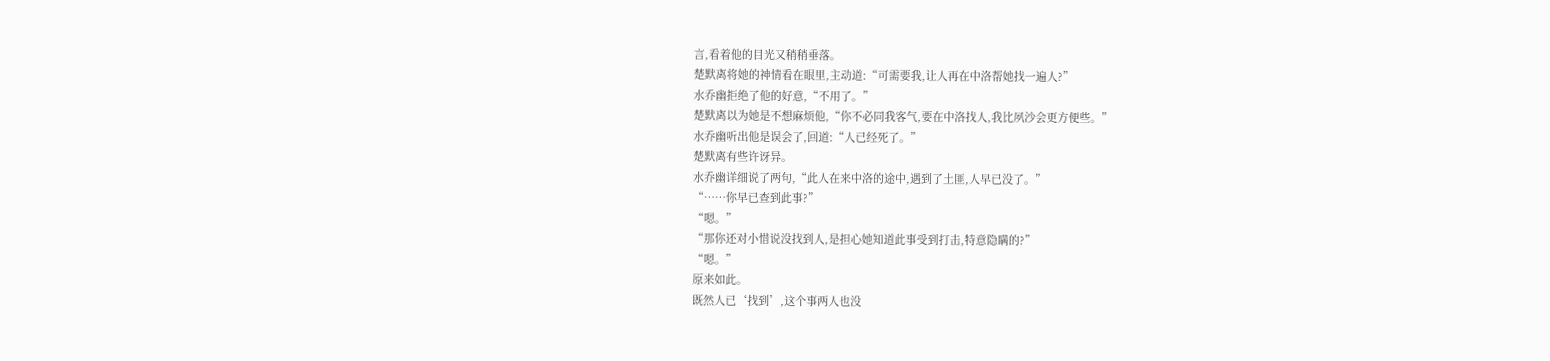言,看着他的目光又稍稍垂落。
楚默离将她的神情看在眼里,主动道:“可需要我,让人再在中洛帮她找一遍人?”
水乔幽拒绝了他的好意,“不用了。”
楚默离以为她是不想麻烦他,“你不必同我客气,要在中洛找人,我比夙沙会更方便些。”
水乔幽听出他是误会了,回道:“人已经死了。”
楚默离有些许讶异。
水乔幽详细说了两句,“此人在来中洛的途中,遇到了土匪,人早已没了。”
“……你早已查到此事?”
“嗯。”
“那你还对小惜说没找到人,是担心她知道此事受到打击,特意隐瞒的?”
“嗯。”
原来如此。
既然人已‘找到’,这个事两人也没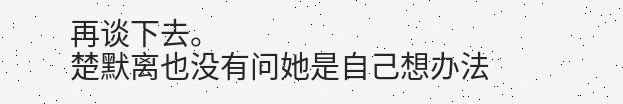再谈下去。
楚默离也没有问她是自己想办法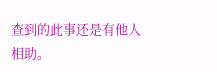查到的此事还是有他人相助。